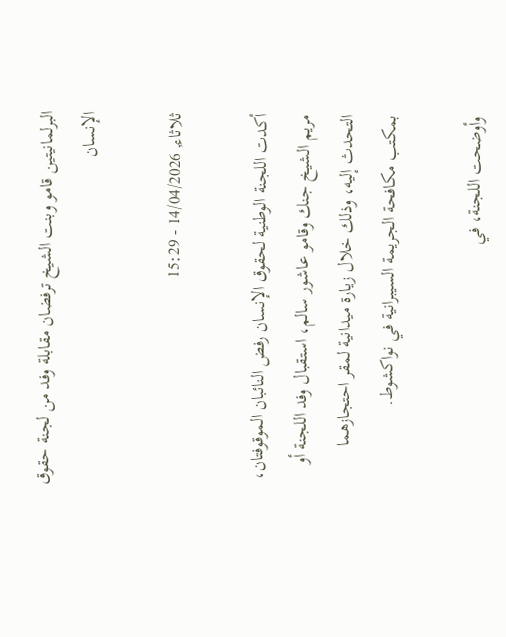البرلمانيتين قامو وبنت الشيخ ترفضان مقابلة وفد من لجنة حقوق الإنسان

ثلاثاء, 14/04/2026 - 15:29

أكدت اللجنة الوطنية لحقوق الإنسان رفض النائبان الموقوفتان، مريم الشيخ جنك وقامو عاشور سالم، استقبال وفد اللجنة أو التحدث إليه، وذلك خلال زيارة ميدانية لمقر احتجازهما بمكتب مكافحة الجريمة السيبرانية في نواكشوط.

وأوضحت اللجنة، في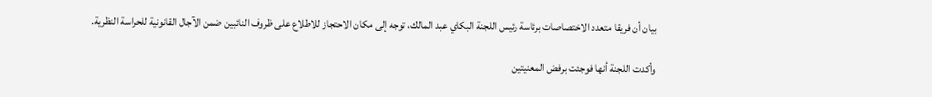بيان أن فريقا متعدد الاختصاصات برئاسة رئيس اللجنة البكاي عبد المالك، توجه إلى مكان الاحتجاز للاطلاع على ظروف النائبين ضمن الآجال القانونية للحراسة النظرية.

وأكدت اللجنة أنها فوجئت برفض المعنيتين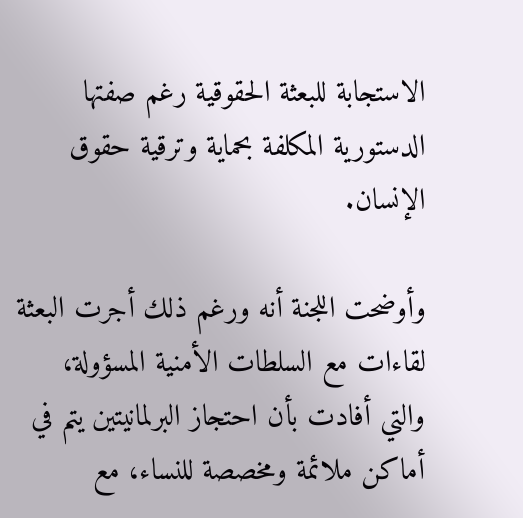الاستجابة للبعثة الحقوقية رغم صفتها الدستورية المكلفة بحماية وترقية حقوق الإنسان.

وأوضحت اللجنة أنه ورغم ذلك أجرت البعثة لقاءات مع السلطات الأمنية المسؤولة، والتي أفادت بأن احتجاز البرلمانيتين يتم في أماكن ملائمة ومخصصة للنساء، مع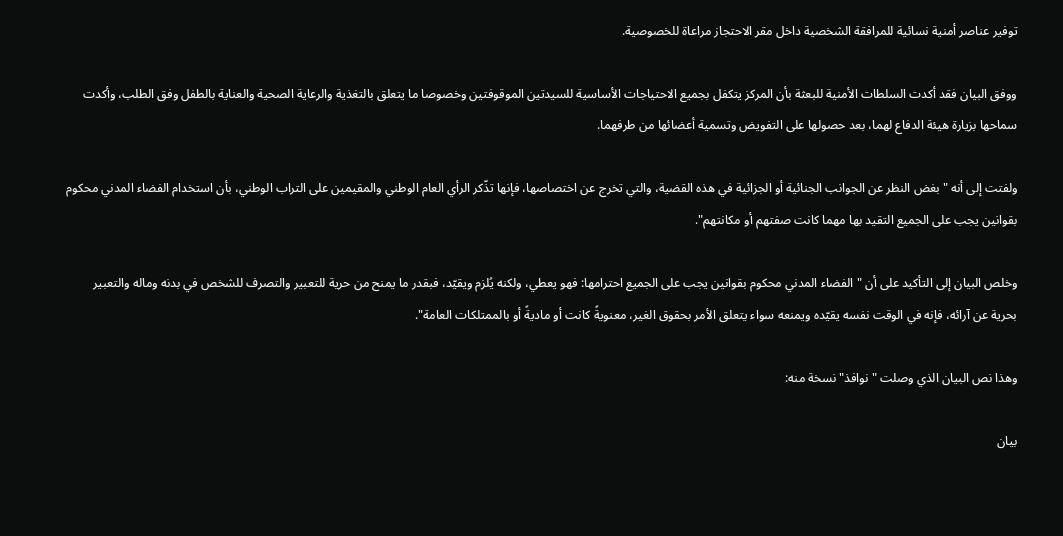توفير عناصر أمنية نسائية للمرافقة الشخصية داخل مقر الاحتجاز مراعاة للخصوصية.

ووفق البيان فقد أكدت السلطات الأمنية للبعثة بأن المركز يتكفل بجميع الاحتياجات الأساسية للسيدتين الموقوفتين وخصوصا ما يتعلق بالتغذية والرعاية الصحية والعناية بالطفل وفق الطلب، وأكدت سماحها بزيارة هيئة الدفاع لهما، بعد حصولها على التفويض وتسمية أعضائها من طرفهما.

ولفتت إلى أنه "بغض النظر عن الجوانب الجنائية أو الجزائية في هذه القضية، والتي تخرج عن اختصاصها، فإنها تذّكر الرأي العام الوطني والمقيمين على التراب الوطني، بأن استخدام الفضاء المدني محكوم بقوانين يجب على الجميع التقيد بها مهما كانت صفتهم أو مكانتهم".

وخلص البيان إلى التأكيد على أن "الفضاء المدني محكوم بقوانين يجب على الجميع احترامها: فهو يعطي، ولكنه يُلزم ويقيّد، فبقدر ما يمنح من حرية للتعبير والتصرف للشخص في بدنه وماله والتعبير بحرية عن آرائه، فإنه في الوقت نفسه يقيّده ويمنعه سواء يتعلق الأمر بحقوق الغير، معنويةً كانت أو ماديةً أو بالممتلكات العامة".

وهذا نص البيان الذي وصلت "نوافذ" نسخة منه:

بيان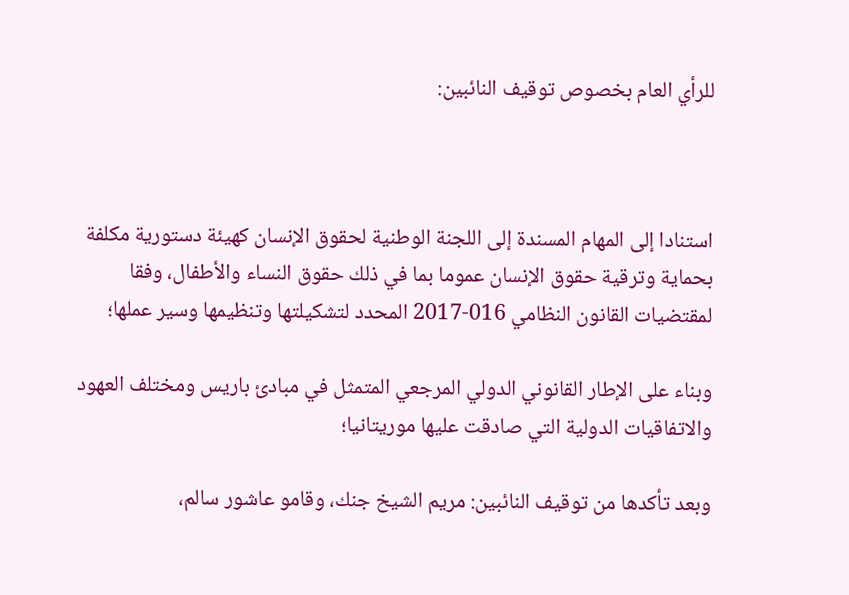للرأي العام بخصوص توقيف النائبين:



استنادا إلى المهام المسندة إلى اللجنة الوطنية لحقوق الإنسان كهيئة دستورية مكلفة بحماية وترقية حقوق الإنسان عموما بما في ذلك حقوق النساء والأطفال، وفقا لمقتضيات القانون النظامي 016-2017 المحدد لتشكيلتها وتنظيمها وسير عملها؛

وبناء على الإطار القانوني الدولي المرجعي المتمثل في مبادئ باريس ومختلف العهود والاتفاقيات الدولية التي صادقت عليها موريتانيا؛

وبعد تأكدها من توقيف النائبين: مريم الشيخ جنك، وقامو عاشور سالم،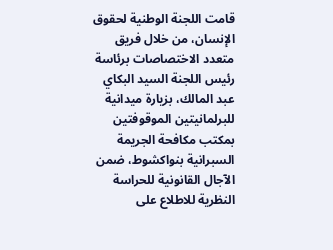قامت اللجنة الوطنية لحقوق الإنسان، من خلال فريق متعدد الاختصاصات برئاسة رئيس اللجنة السيد البكاي عبد المالك، بزيارة ميدانية للبرلمانيتين الموقوفتين بمكتب مكافحة الجريمة السبرانية بنواكشوط، ضمن الآجال القانونية للحراسة النظرية للاطلاع على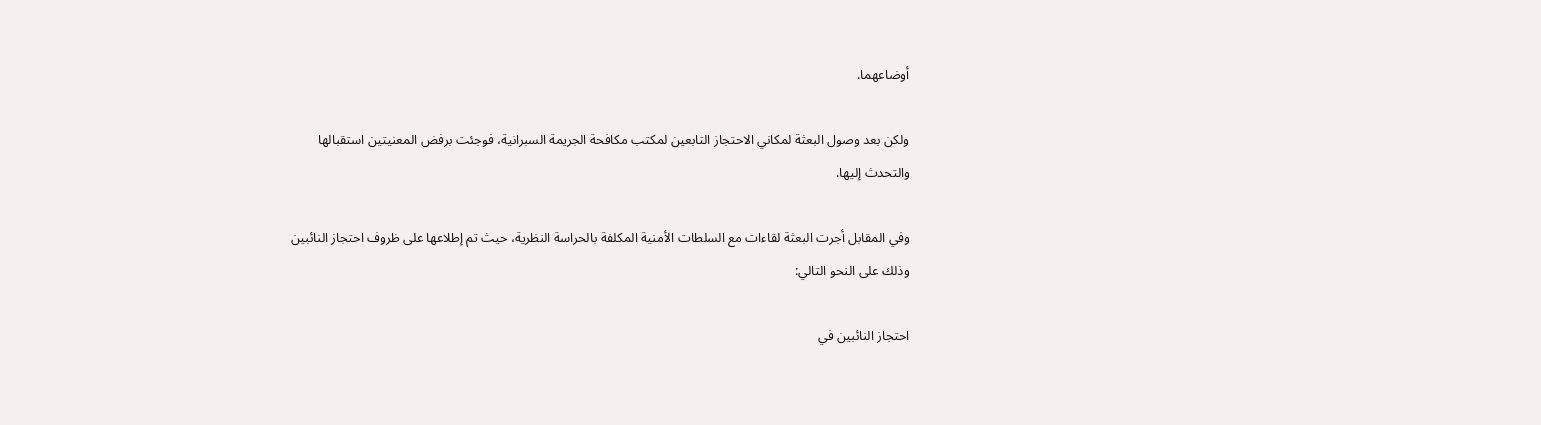أوضاعهما.

ولكن بعد وصول البعثة لمكاني الاحتجاز التابعين لمكتب مكافحة الجريمة السبرانية، فوجئت برفض المعنيتين استقبالها والتحدث إليها.

وفي المقابل أجرت البعثة لقاءات مع السلطات الأمنية المكلفة بالحراسة النظرية، حيث تم إطلاعها على ظروف احتجاز النائبين وذلك على النحو التالي:

احتجاز النائبين في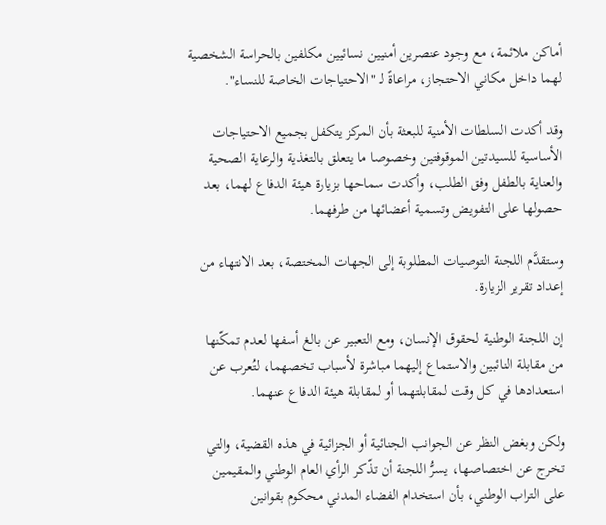أماكن ملائمة، مع وجود عنصرين أمنيين نسائيين مكلفين بالحراسة الشخصية لهما داخل مكاني الاحتجاز، مراعاةً لـ "الاحتياجات الخاصة للنساء".

وقد أكدت السلطات الأمنية للبعثة بأن المركز يتكفل بجميع الاحتياجات الأساسية للسيدتين الموقوفتين وخصوصا ما يتعلق بالتغذية والرعاية الصحية والعناية بالطفل وفق الطلب، وأكدت سماحها بزيارة هيئة الدفاع لهما، بعد حصولها على التفويض وتسمية أعضائها من طرفهما.

وستقدَّم اللجنة التوصيات المطلوبة إلى الجهات المختصة، بعد الانتهاء من إعداد تقرير الزيارة.

إن اللجنة الوطنية لحقوق الإنسان، ومع التعبير عن بالغ أسفها لعدم تمكّنها من مقابلة النائبين والاستماع إليهما مباشرة لأسباب تخصهما، لتُعرب عن استعدادها في كل وقت لمقابلتهما أو لمقابلة هيئة الدفاع عنهما.

ولكن وبغض النظر عن الجوانب الجنائية أو الجزائية في هذه القضية، والتي تخرج عن اختصاصها، يسرُّ اللجنة أن تذّكر الرأي العام الوطني والمقيمين على التراب الوطني، بأن استخدام الفضاء المدني محكوم بقوانين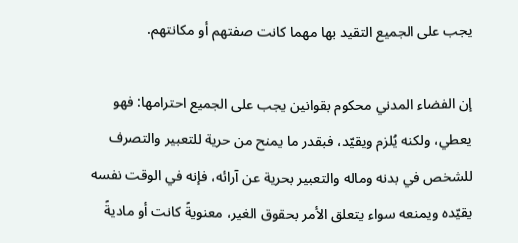يجب على الجميع التقيد بها مهما كانت صفتهم أو مكانتهم.

إن الفضاء المدني محكوم بقوانين يجب على الجميع احترامها: فهو يعطي، ولكنه يُلزم ويقيّد، فبقدر ما يمنح من حرية للتعبير والتصرف للشخص في بدنه وماله والتعبير بحرية عن آرائه، فإنه في الوقت نفسه يقيّده ويمنعه سواء يتعلق الأمر بحقوق الغير، معنويةً كانت أو ماديةً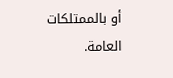أو بالممتلكات العامة.